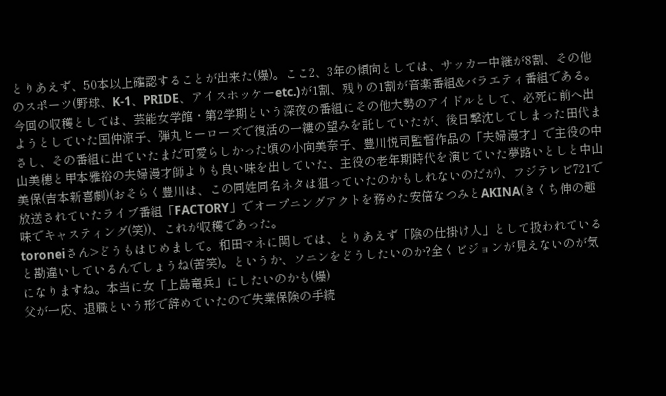とりあえず、50本以上確認することが出来た(爆)。ここ2、3年の傾向としては、サッカー中継が8割、その他のスポーツ(野球、K-1、PRIDE、アイスホッケーetc.)が1割、残りの1割が音楽番組&バラエティ番組である。今回の収穫としては、芸能女学館・第2学期という深夜の番組にその他大勢のアイドルとして、必死に前へ出ようとしていた国仲涼子、弾丸ヒーローズで復活の一縷の望みを託していたが、後日撃沈してしまった田代まさし、その番組に出ていたまだ可愛らしかった頃の小向美奈子、豊川悦司監督作品の「夫婦漫才」で主役の中山美穂と甲本雅裕の夫婦漫才師よりも良い味を出していた、主役の老年期時代を演じていた夢路いとしと中山美保(吉本新喜劇)(おそらく豊川は、この同姓同名ネタは狙っていたのかもしれないのだが)、フジテレビ721で放送されていたライブ番組「FACTORY」でオープニングアクトを務めた安倍なつみとAKINA(きくち伸の趣味でキャスティング(笑))、これが収穫であった。
toroneiさん>どうもはじめまして。和田マネに関しては、とりあえず「陰の仕掛け人」として扱われていると勘違いしているんでしょうね(苦笑)。というか、ソニンをどうしたいのか?全くビジョンが見えないのが気になりますね。本当に女「上島竜兵」にしたいのかも(爆)
父が一応、退職という形で辞めていたので失業保険の手続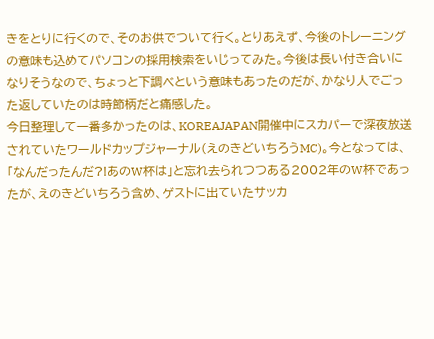きをとりに行くので、そのお供でついて行く。とりあえず、今後のトレーニングの意味も込めてパソコンの採用検索をいじってみた。今後は長い付き合いになりそうなので、ちょっと下調べという意味もあったのだが、かなり人でごった返していたのは時節柄だと痛感した。
今日整理して一番多かったのは、KOREAJAPAN開催中にスカパーで深夜放送されていたワールドカップジャーナル(えのきどいちろうMC)。今となっては、「なんだったんだ?!あのW杯は」と忘れ去られつつある2002年のW杯であったが、えのきどいちろう含め、ゲストに出ていたサッカ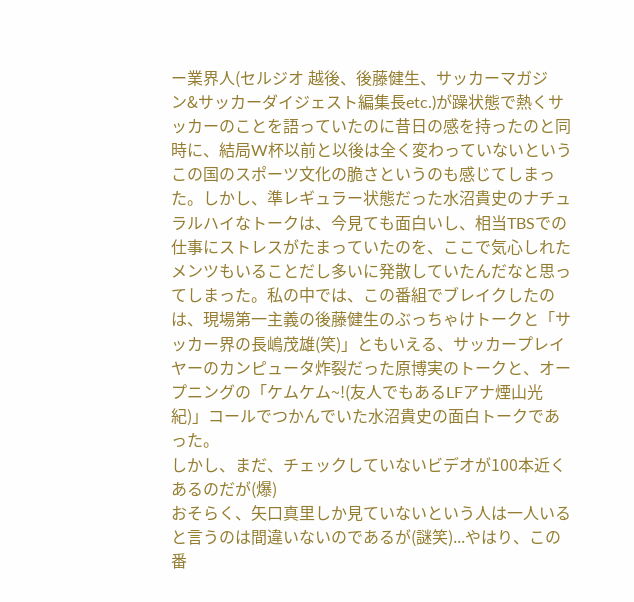ー業界人(セルジオ 越後、後藤健生、サッカーマガジン&サッカーダイジェスト編集長etc.)が躁状態で熱くサッカーのことを語っていたのに昔日の感を持ったのと同時に、結局W杯以前と以後は全く変わっていないというこの国のスポーツ文化の脆さというのも感じてしまった。しかし、準レギュラー状態だった水沼貴史のナチュラルハイなトークは、今見ても面白いし、相当TBSでの仕事にストレスがたまっていたのを、ここで気心しれたメンツもいることだし多いに発散していたんだなと思ってしまった。私の中では、この番組でブレイクしたのは、現場第一主義の後藤健生のぶっちゃけトークと「サッカー界の長嶋茂雄(笑)」ともいえる、サッカープレイヤーのカンピュータ炸裂だった原博実のトークと、オープニングの「ケムケム~!(友人でもあるLFアナ煙山光紀)」コールでつかんでいた水沼貴史の面白トークであった。
しかし、まだ、チェックしていないビデオが100本近くあるのだが(爆)
おそらく、矢口真里しか見ていないという人は一人いると言うのは間違いないのであるが(謎笑)...やはり、この番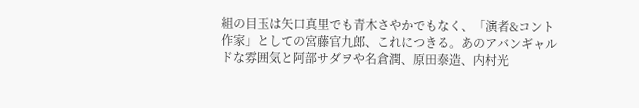組の目玉は矢口真里でも青木さやかでもなく、「演者&コント作家」としての宮藤官九郎、これにつきる。あのアバンギャルドな雰囲気と阿部サダヲや名倉潤、原田泰造、内村光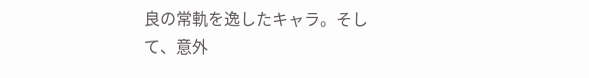良の常軌を逸したキャラ。そして、意外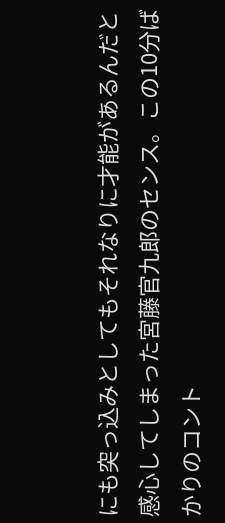にも突っ込みとしてもそれなりに才能があるんだと感心してしまった宮藤官九郎のセンス。この10分ばかりのコント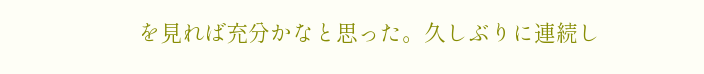を見れば充分かなと思った。久しぶりに連続し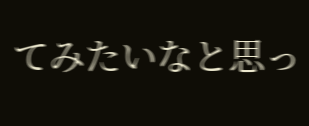てみたいなと思っ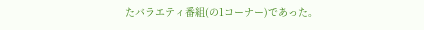たバラエティ番組(の1コーナー)であった。